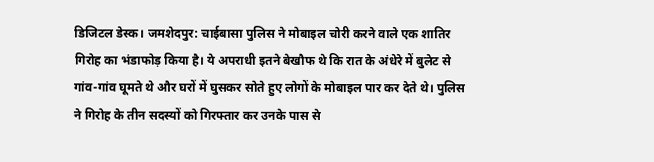डिजिटल डेस्क। जमशेदपुर: चाईबासा पुलिस ने मोबाइल चोरी करने वाले एक शातिर गिरोह का भंडाफोड़ किया है। ये अपराधी इतने बेखौफ थे कि रात के अंधेरे में बुलेट से गांव-गांव घूमते थे और घरों में घुसकर सोते हुए लोगों के मोबाइल पार कर देते थे। पुलिस ने गिरोह के तीन सदस्यों को गिरफ्तार कर उनके पास से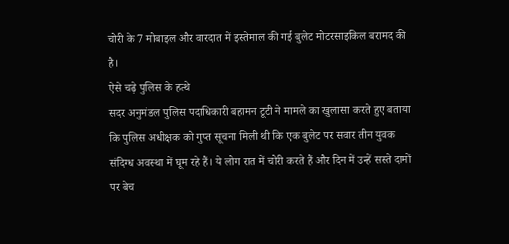चोरी के 7 मोबाइल और वारदात में इस्तेमाल की गई बुलेट मोटरसाइकिल बरामद की है।
ऐसे चढ़े पुलिस के हत्थे
सदर अनुमंडल पुलिस पदाधिकारी बहामन टूटी ने मामले का खुलासा करते हुए बताया कि पुलिस अधीक्षक को गुप्त सूचना मिली थी कि एक बुलेट पर सवार तीन युवक संदिग्ध अवस्था में घूम रहे हैं। ये लोग रात में चोरी करते हैं और दिन में उन्हें सस्ते दामों पर बेच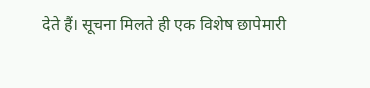देते हैं। सूचना मिलते ही एक विशेष छापेमारी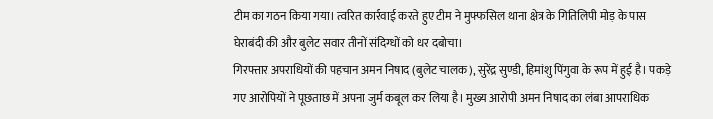टीम का गठन किया गया। त्वरित कार्रवाई करते हुए टीम ने मुफ्फसिल थाना क्षेत्र के गितिलिपी मोड़ के पास घेराबंदी की और बुलेट सवार तीनों संदिग्धों को धर दबोचा।
गिरफ्तार अपराधियों की पहचान अमन निषाद (बुलेट चालक), सुरेंद्र सुण्डी, हिमांशु पिंगुवा के रूप में हुई है। पकड़े गए आरोपियों ने पूछताछ में अपना जुर्म कबूल कर लिया है। मुख्य आरोपी अमन निषाद का लंबा आपराधिक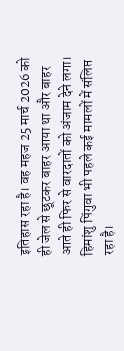इतिहास रहा है। वह महज 25 मार्च 2026 को ही जेल से छूटकर बाहर आया था और बाहर आते ही फिर से वारदातों को अंजाम देने लगा। हिमांशु पिंगुवा भी पहले कई मामलों में संलिप्त रहा है।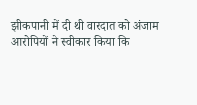झीकपानी में दी थी वारदात को अंजाम
आरोपियों ने स्वीकार किया कि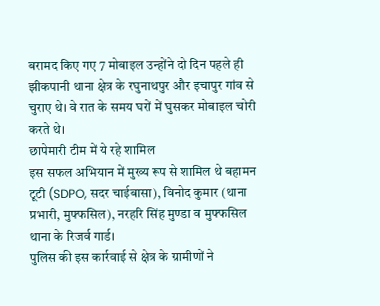बरामद किए गए 7 मोबाइल उन्होंने दो दिन पहले ही झीकपानी थाना क्षेत्र के रघुनाथपुर और इचापुर गांव से चुराए थे। वे रात के समय घरों में घुसकर मोबाइल चोरी करते थे।
छापेमारी टीम में ये रहे शामिल
इस सफल अभियान में मुख्य रूप से शामिल थे बहामन टूटी (SDPO, सदर चाईबासा), विनोद कुमार (थाना प्रभारी, मुफ्फसिल), नरहरि सिंह मुण्डा व मुफ्फसिल थाना के रिजर्व गार्ड।
पुलिस की इस कार्रवाई से क्षेत्र के ग्रामीणों ने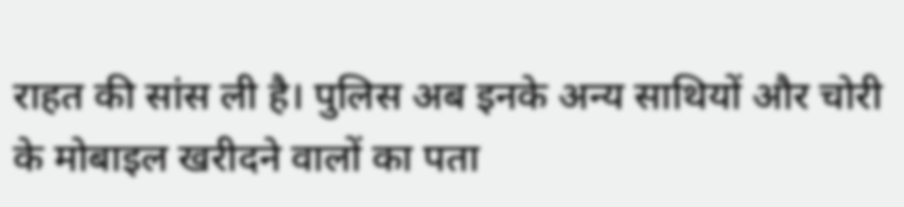राहत की सांस ली है। पुलिस अब इनके अन्य साथियों और चोरी के मोबाइल खरीदने वालों का पता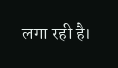लगा रही है।